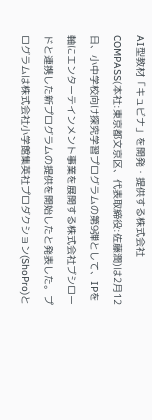AI型教材「キュビナ」を開発・提供する株式会社COMPASS(本社:東京都文京区、代表取締役:佐藤潤)は2月12日、小中学校向け探究学習プログラムの第9弾として、IPを軸にエンターテインメント事業を展開する株式会社ブシロードと連携した新プログラムの提供を開始したと発表した。プログラムは株式会社小学館集英社プロダクション(ShoPro)と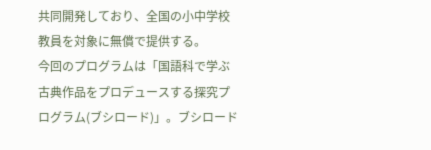共同開発しており、全国の小中学校教員を対象に無償で提供する。
今回のプログラムは「国語科で学ぶ古典作品をプロデュースする探究プログラム(ブシロード)」。ブシロード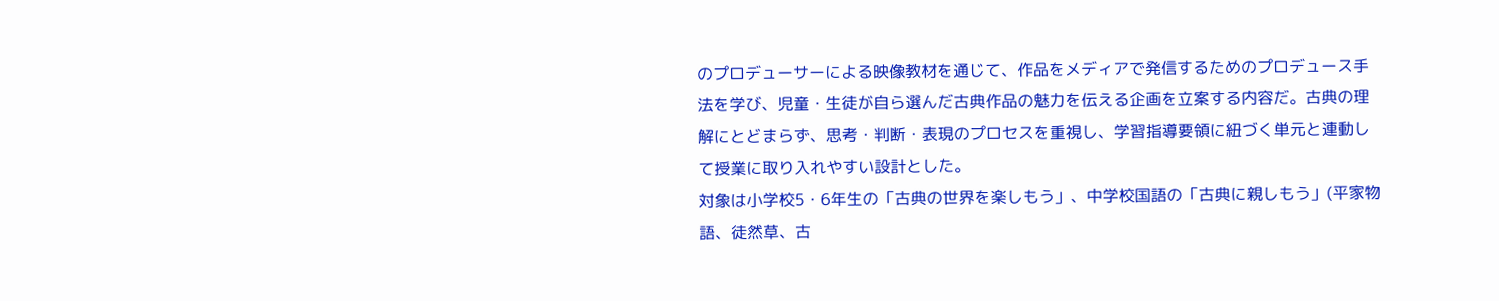のプロデューサーによる映像教材を通じて、作品をメディアで発信するためのプロデュース手法を学び、児童・生徒が自ら選んだ古典作品の魅力を伝える企画を立案する内容だ。古典の理解にとどまらず、思考・判断・表現のプロセスを重視し、学習指導要領に紐づく単元と連動して授業に取り入れやすい設計とした。
対象は小学校5・6年生の「古典の世界を楽しもう」、中学校国語の「古典に親しもう」(平家物語、徒然草、古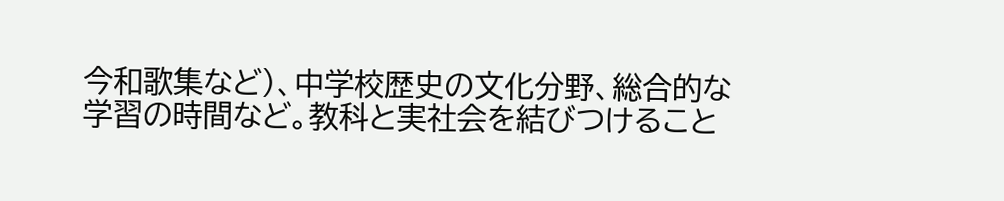今和歌集など)、中学校歴史の文化分野、総合的な学習の時間など。教科と実社会を結びつけること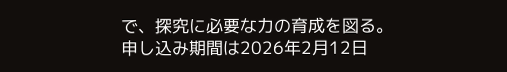で、探究に必要な力の育成を図る。
申し込み期間は2026年2月12日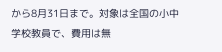から8月31日まで。対象は全国の小中学校教員で、費用は無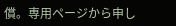償。専用ページから申し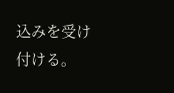込みを受け付ける。